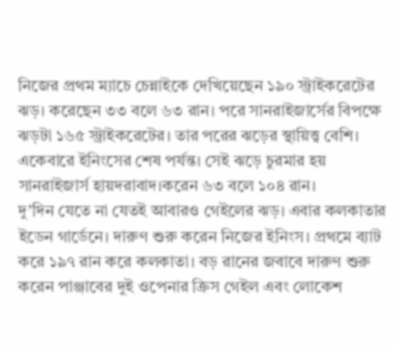নিজের প্রথম ম্যাচে চেন্নাইকে দেখিয়েছেন ১৯০ স্ট্রাইকরেটের ঝড়। করেছেন ৩৩ বলে ৬৩ রান। পরে সানরাইজার্সের বিপক্ষে ঝড়টা ১৬৫ স্ট্রাইকরেটের। তার পরের ঝড়ের স্থায়িত্ত্ব বেশি। একেবারে ইনিংসের শেষ পর্যন্ত। সেই ঝড়ে চুরমার হয় সানরাইজার্স হায়দরাবাদ।করেন ৬৩ বলে ১০৪ রান।
দু’দিন যেতে না যেতই আবারও গেইলের ঝড়। এবার কলকাতার ইডেন গার্ডেনে। দারুণ শুরু করেন নিজের ইনিংস। প্রথমে ব্যাট করে ১৯৭ রান করে কলকাতা। বড় রানের জবাবে দারুণ শুরু করেন পাঞ্জাবের দুই ওপেনার ক্রিস গেইল এবং লোকেশ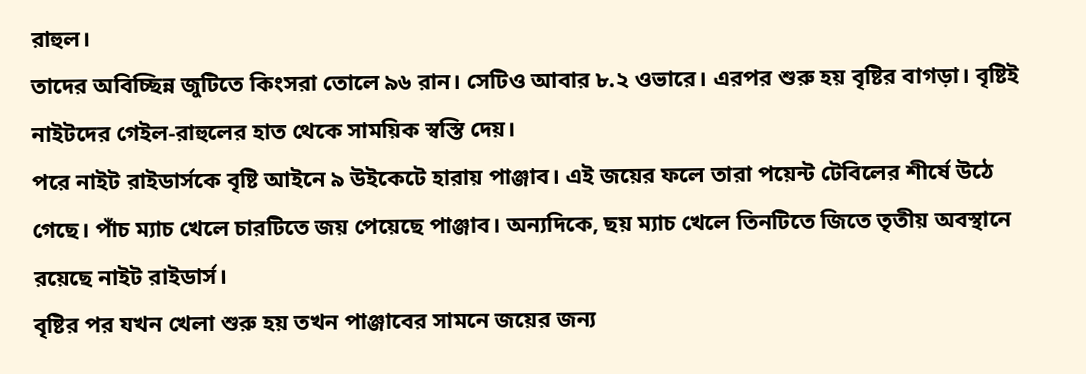রাহুল।
তাদের অবিচ্ছিন্ন জুটিতে কিংসরা তোলে ৯৬ রান। সেটিও আবার ৮.২ ওভারে। এরপর শুরু হয় বৃষ্টির বাগড়া। বৃষ্টিই নাইটদের গেইল-রাহুলের হাত থেকে সাময়িক স্বস্তি দেয়।
পরে নাইট রাইডার্সকে বৃষ্টি আইনে ৯ উইকেটে হারায় পাঞ্জাব। এই জয়ের ফলে তারা পয়েন্ট টেবিলের শীর্ষে উঠে গেছে। পাঁচ ম্যাচ খেলে চারটিতে জয় পেয়েছে পাঞ্জাব। অন্যদিকে, ছয় ম্যাচ খেলে তিনটিতে জিতে তৃতীয় অবস্থানে রয়েছে নাইট রাইডার্স।
বৃষ্টির পর যখন খেলা শুরু হয় তখন পাঞ্জাবের সামনে জয়ের জন্য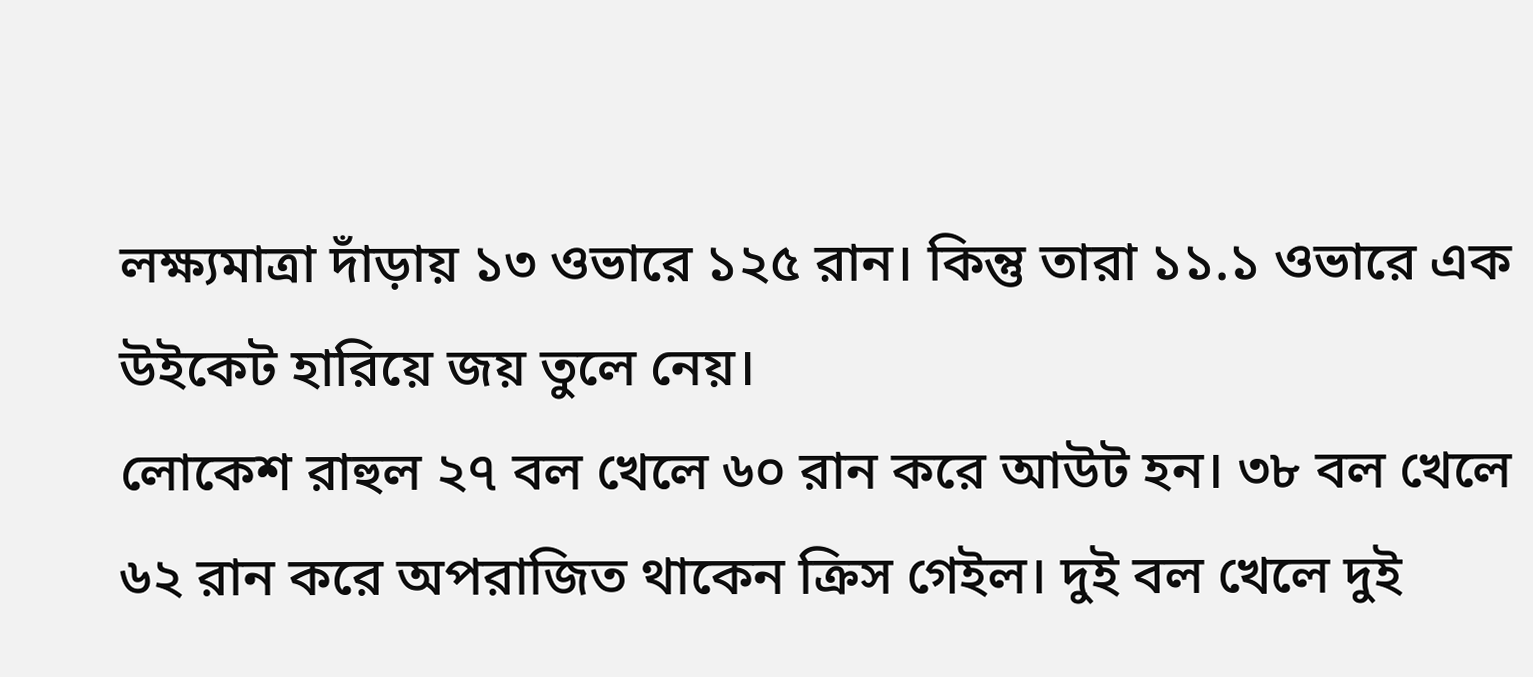লক্ষ্যমাত্রা দাঁড়ায় ১৩ ওভারে ১২৫ রান। কিন্তু তারা ১১.১ ওভারে এক উইকেট হারিয়ে জয় তুলে নেয়।
লোকেশ রাহুল ২৭ বল খেলে ৬০ রান করে আউট হন। ৩৮ বল খেলে ৬২ রান করে অপরাজিত থাকেন ক্রিস গেইল। দুই বল খেলে দুই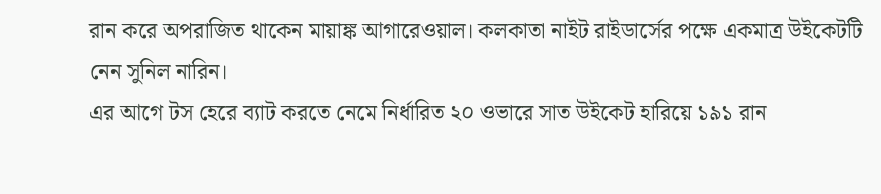রান করে অপরাজিত থাকেন মায়াঙ্ক আগারেওয়াল। কলকাতা নাইট রাইডার্সের পক্ষে একমাত্র উইকেটটি নেন সুনিল নারিন।
এর আগে টস হেরে ব্যাট করতে নেমে নির্ধারিত ২০ ওভারে সাত উইকেট হারিয়ে ১৯১ রান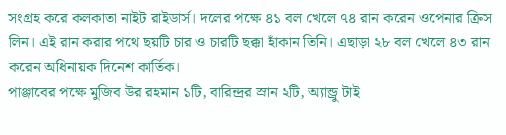সংগ্রহ করে কলকাতা নাইট রাইডার্স। দলের পক্ষে ৪১ বল খেলে ৭৪ রান করেন ওপেনার ক্রিস লিন। এই রান করার পথে ছয়টি চার ও চারটি ছক্কা হাঁকান তিনি। এছাড়া ২৮ বল খেলে ৪৩ রান করেন অধিনায়ক দিনেশ কার্তিক।
পাঞ্জাবের পক্ষে মুজিব উর রহমান ১টি, বারিন্দ্রর স্রান ২টি, অ্যান্ড্রু টাই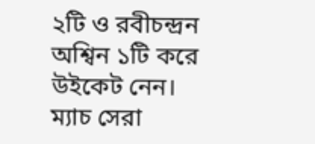২টি ও রবীচন্দ্রন অশ্বিন ১টি করে উইকেট নেন। ম্যাচ সেরা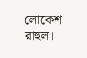লোকেশ রাহুল।